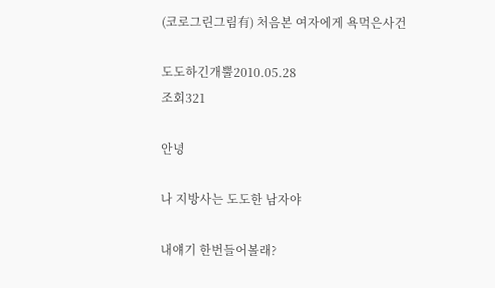(코로그린그림有) 처음본 여자에게 욕먹은사건

도도하긴개뿔2010.05.28
조회321

안녕

나 지방사는 도도한 남자야

내얘기 한번들어볼래?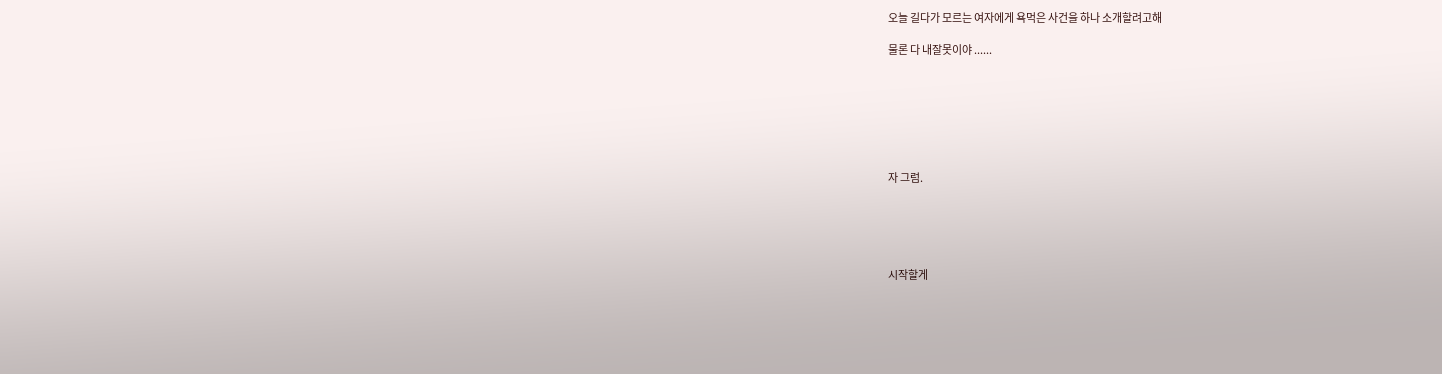오늘 길다가 모르는 여자에게 욕먹은 사건을 하나 소개할려고해

물론 다 내잘못이야 ......







자 그럼.





시작할게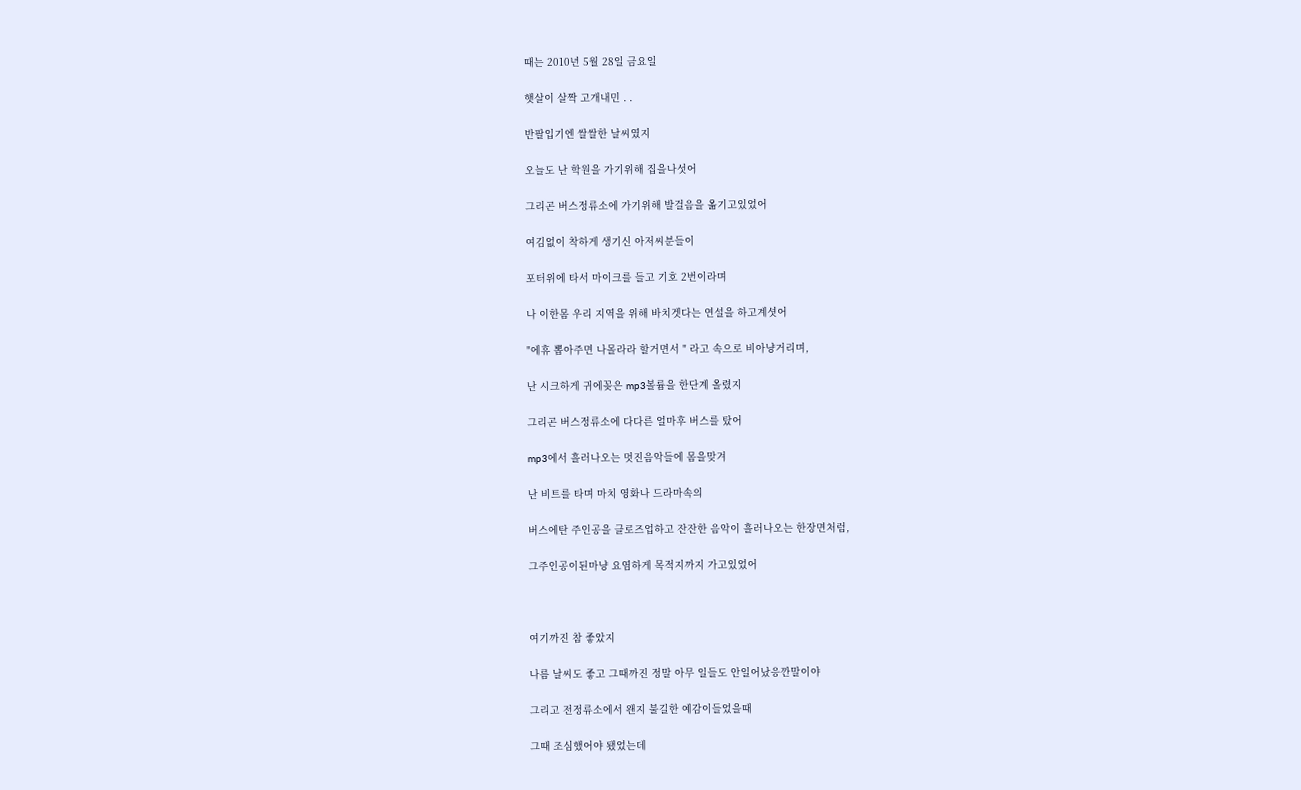때는 2010년 5월 28일 금요일

햇살이 살짝 고개내민 . .

반팔입기엔 쌀쌀한 날씨였지

오늘도 난 학원을 가기위해 집을나섯어

그리곤 버스정류소에 가기위해 발걸음을 옮기고있었어

여김없이 착하게 생기신 아저씨분들이

포터위에 타서 마이크를 들고 기호 2번이라며

나 이한몸 우리 지역을 위해 바치겟다는 연설을 하고계셧어

"에휴 뽑아주면 나몰라라 할거면서 " 라고 속으로 비아냥거리며,

난 시크하게 귀에꽂은 mp3볼륨을 한단계 올렸지

그리곤 버스정류소에 다다른 얼마후 버스를 탔어

mp3에서 흘러나오는 멋진음악들에 몸을맞겨

난 비트를 타며 마치 영화나 드라마속의

버스에탄 주인공을 클로즈업하고 잔잔한 음악이 흘러나오는 한장면처럼,

그주인공이된마냥 요염하게 목적지까지 가고있었어



여기까진 참 좋았지

나름 날씨도 좋고 그때까진 정말 아무 일들도 안일어났응깐말이야

그리고 전정류소에서 왠지 불길한 예감이들었을때

그때 조심했어야 됐었는데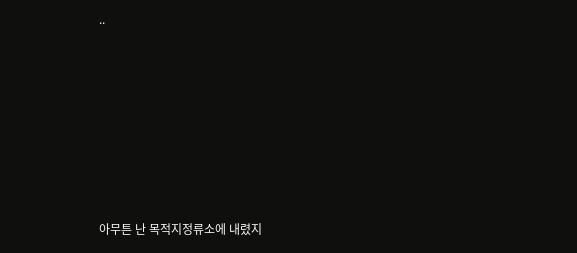..









아무튼 난 목적지정류소에 내렸지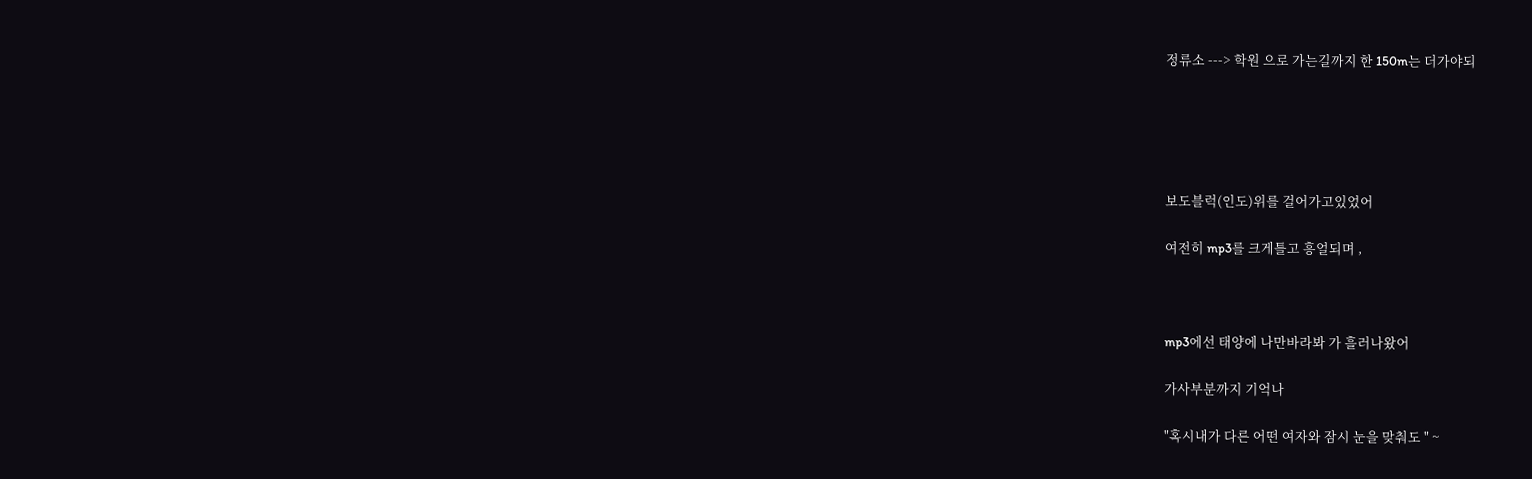정류소 ---> 학원 으로 가는길까지 한 150m는 더가야되





보도블럭(인도)위를 걸어가고있었어

여전히 mp3를 크게틀고 흥얼되며 ,



mp3에선 태양에 나만바라봐 가 흘러나왔어

가사부분까지 기억나

"혹시내가 다른 어떤 여자와 잠시 눈을 맞춰도 " ~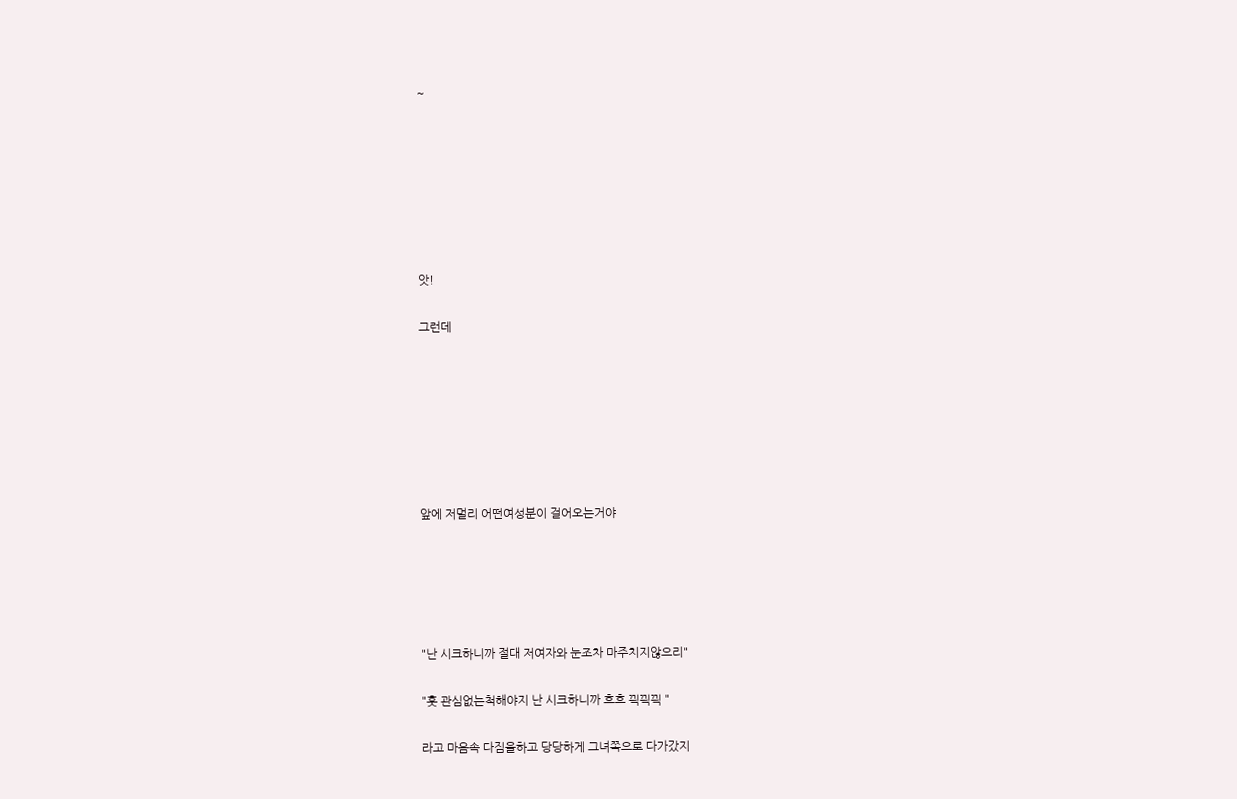~







앗!

그런데







앞에 저멀리 어떤여성분이 걸어오는거야





"난 시크하니까 절대 저여자와 눈조차 마주치지않으리"

"훗 관심없는척해야지 난 시크하니까 흐흐 끡끡끡 "

라고 마음속 다짐을하고 당당하게 그녀쪽으로 다가갔지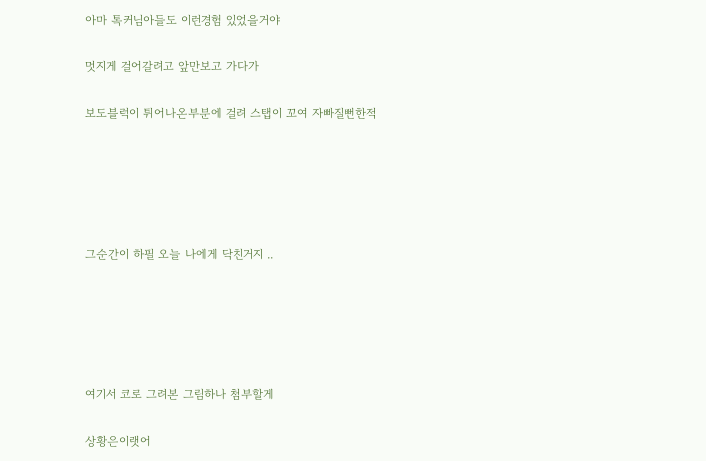아마 톡커님아들도 이런경험 있었을거야

멋지게 걸어갈려고 앞만보고 가다가

보도블럭이 튀어나온부분에 걸려 스탭이 꼬여 자빠질뻔한적





그순간이 하필 오늘 나에게 닥친거지 ..





여기서 코로 그려본 그림하나 첨부할게

상황은이랫어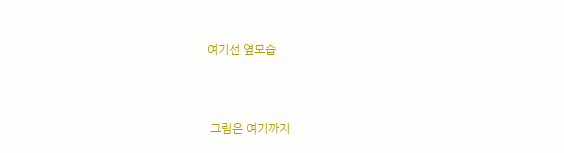여기선 옆모습



 그림은 여기까지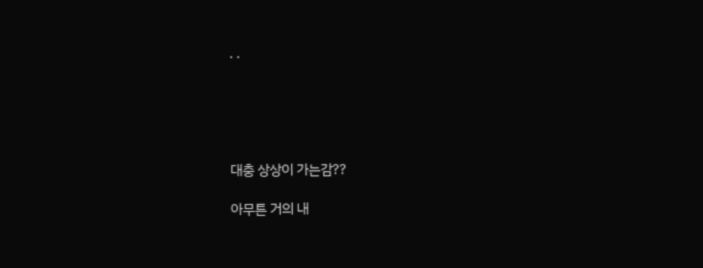. .





대충 상상이 가는감??

아무튼 거의 내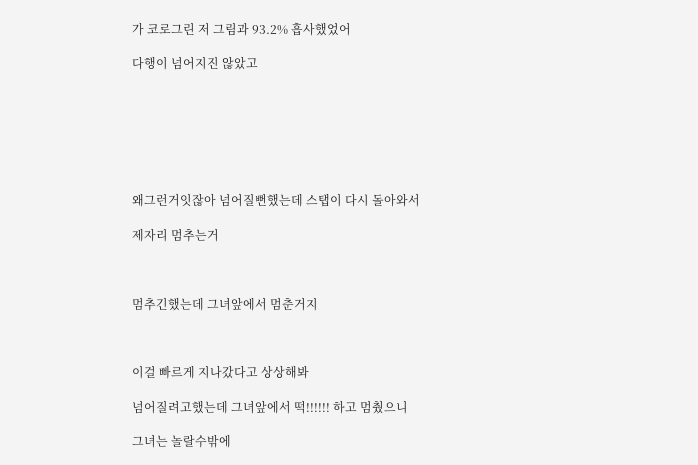가 코로그린 저 그림과 93.2% 흡사했었어

다행이 넘어지진 않았고







왜그런거잇잖아 넘어질뻔했는데 스탭이 다시 돌아와서

제자리 멈추는거



멈추긴했는데 그녀앞에서 멈춘거지



이걸 빠르게 지나갔다고 상상해봐

넘어질려고했는데 그녀앞에서 떡!!!!!! 하고 멈췄으니

그녀는 놀랄수밖에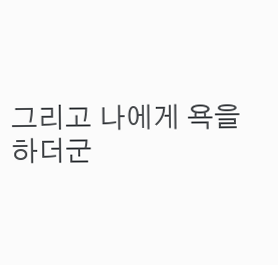그리고 나에게 욕을하더군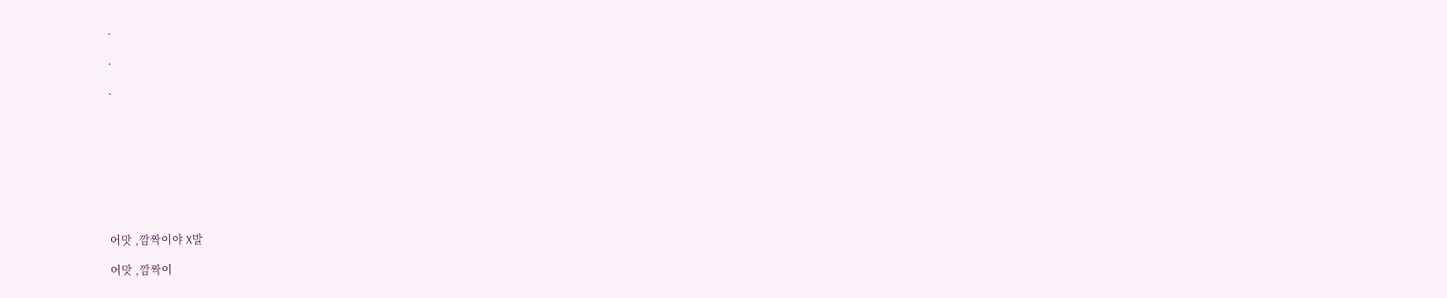.

.

.









어맛 ,깜짝이야 X발

어맛 ,깜짝이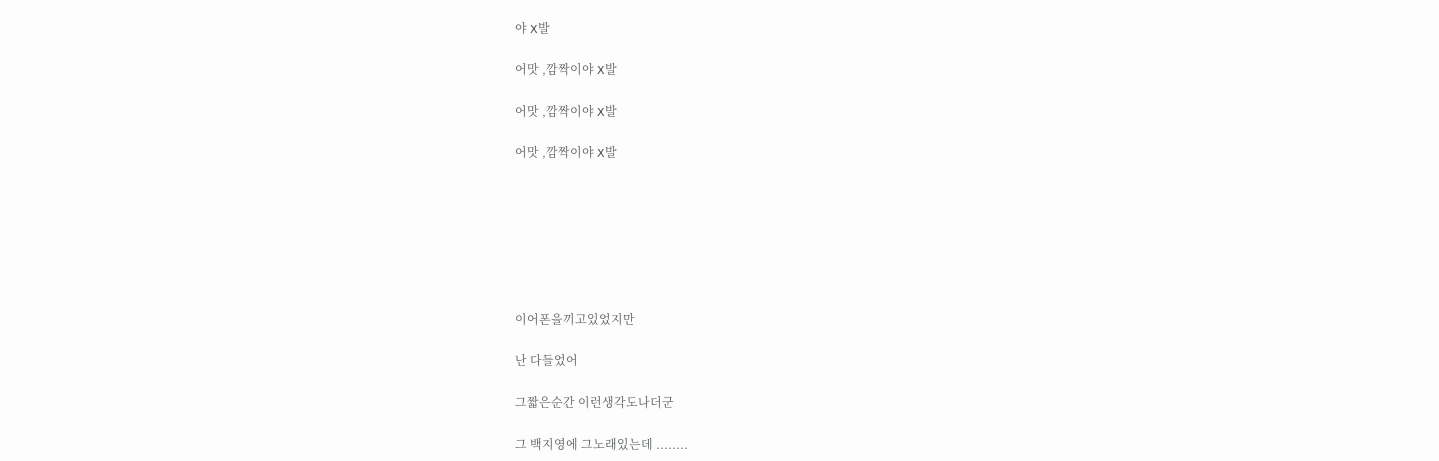야 X발

어맛 ,깜짝이야 X발

어맛 ,깜짝이야 X발

어맛 ,깜짝이야 X발







이어폰을끼고있었지만

난 다들었어

그짧은순간 이런생각도나더군

그 백지영에 그노래있는데 ........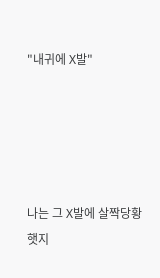"내귀에 X발"





나는 그 X발에 살짝당황햇지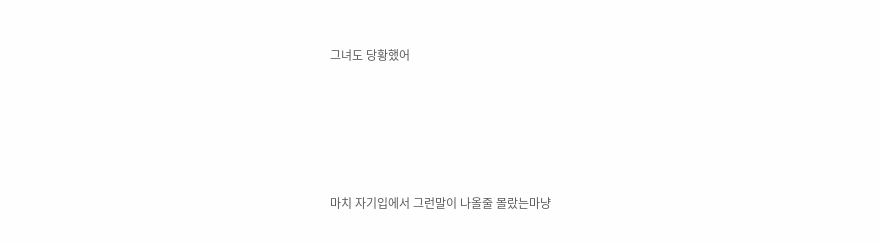그녀도 당황했어





마치 자기입에서 그런말이 나올줄 몰랐는마냥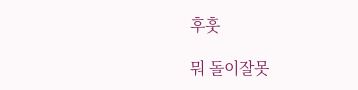후훗

뭐 돌이잘못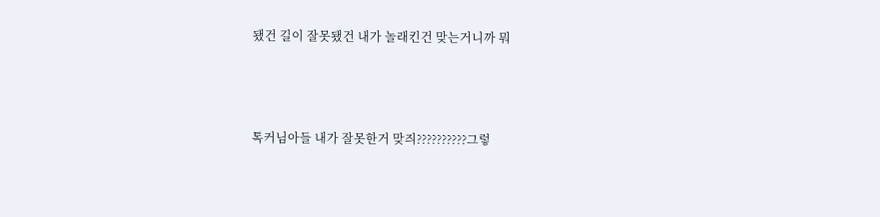됐건 길이 잘못됐건 내가 놀래킨건 맞는거니까 뭐



톡커님아들 내가 잘못한거 맞즤??????????그렇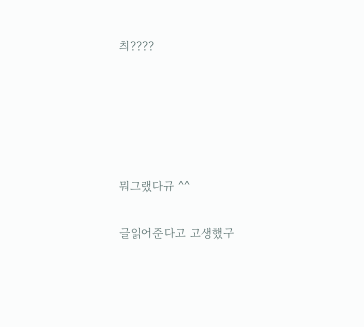츼????





뭐그랬다규 ^^

글읽어준다고 고생했구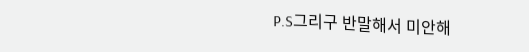P.S그리구 반말해서 미안해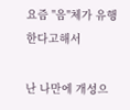요즘 "음"체가 유행한다고해서

난 나만에 개성으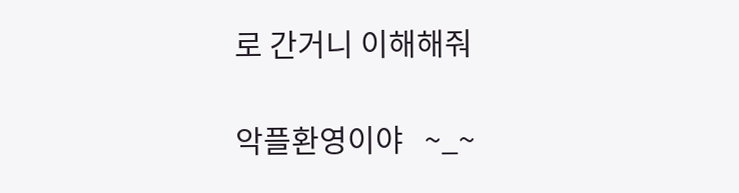로 간거니 이해해줘

악플환영이야   ~_~